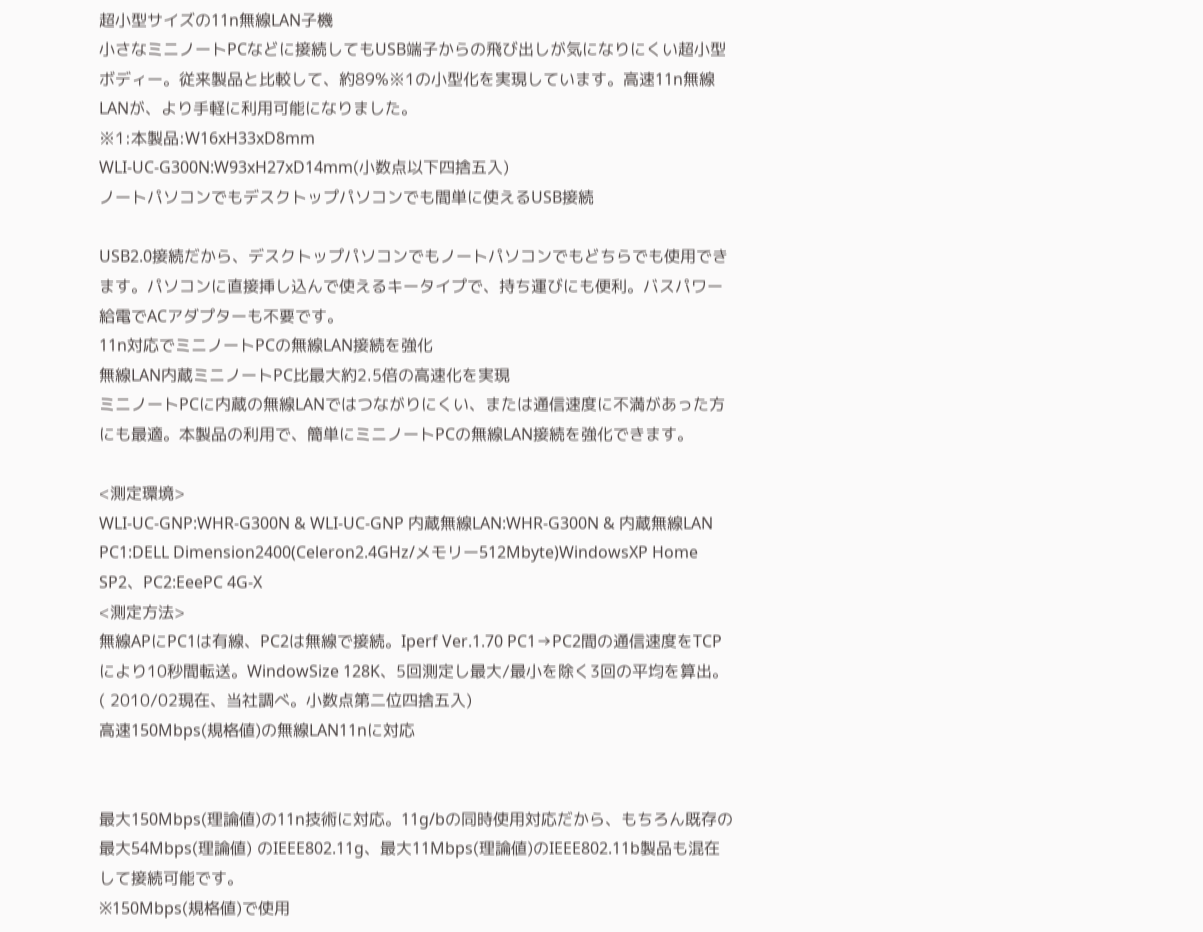超小型サイズの11n無線LAN子機
小さなミニノートPCなどに接続してもUSB端子からの飛び出しが気になりにくい超小型ボディー。従来製品と比較して、約89%※1の小型化を実現しています。高速11n無線LANが、より手軽に利用可能になりました。
※1:本製品:W16xH33xD8mm
WLI-UC-G300N:W93xH27xD14mm(小数点以下四捨五入)
ノートパソコンでもデスクトップパソコンでも間単に使えるUSB接続

USB2.0接続だから、デスクトップパソコンでもノートパソコンでもどちらでも使用できます。パソコンに直接挿し込んで使えるキータイプで、持ち運びにも便利。バスパワー給電でACアダプターも不要です。
11n対応でミニノートPCの無線LAN接続を強化
無線LAN内蔵ミニノートPC比最大約2.5倍の高速化を実現
ミニノートPCに内蔵の無線LANではつながりにくい、または通信速度に不満があった方にも最適。本製品の利用で、簡単にミニノートPCの無線LAN接続を強化できます。

<測定環境>
WLI-UC-GNP:WHR-G300N & WLI-UC-GNP 内蔵無線LAN:WHR-G300N & 内蔵無線LAN PC1:DELL Dimension2400(Celeron2.4GHz/メモリー512Mbyte)WindowsXP Home SP2、PC2:EeePC 4G-X
<測定方法>
無線APにPC1は有線、PC2は無線で接続。Iperf Ver.1.70 PC1→PC2間の通信速度をTCPにより10秒間転送。WindowSize 128K、5回測定し最大/最小を除く3回の平均を算出。( 2010/02現在、当社調べ。小数点第二位四捨五入)
高速150Mbps(規格値)の無線LAN11nに対応


最大150Mbps(理論値)の11n技術に対応。11g/bの同時使用対応だから、もちろん既存の最大54Mbps(理論値) のIEEE802.11g、最大11Mbps(理論値)のIEEE802.11b製品も混在して接続可能です。
※150Mbps(規格値)で使用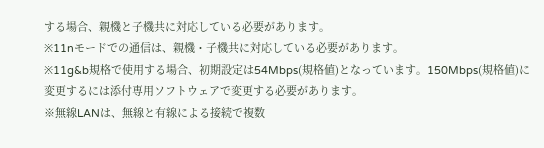する場合、親機と子機共に対応している必要があります。
※11nモードでの通信は、親機・子機共に対応している必要があります。
※11g&b規格で使用する場合、初期設定は54Mbps(規格値)となっています。150Mbps(規格値)に変更するには添付専用ソフトウェアで変更する必要があります。
※無線LANは、無線と有線による接続で複数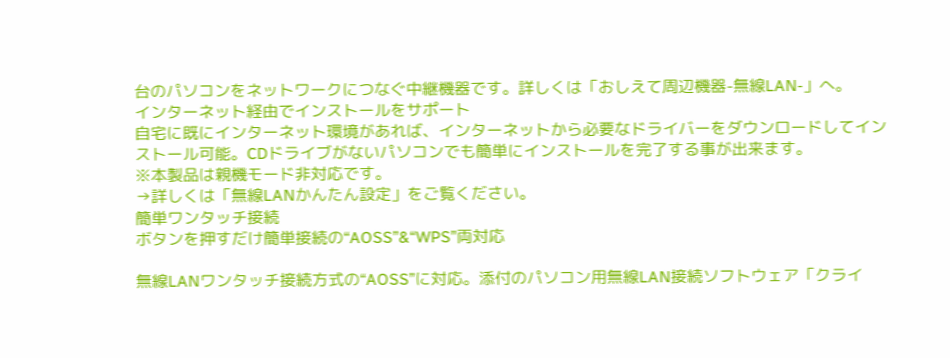台のパソコンをネットワークにつなぐ中継機器です。詳しくは「おしえて周辺機器-無線LAN-」へ。
インターネット経由でインストールをサポート
自宅に既にインターネット環境があれば、インターネットから必要なドライバーをダウンロードしてインストール可能。CDドライブがないパソコンでも簡単にインストールを完了する事が出来ます。
※本製品は親機モード非対応です。
→詳しくは「無線LANかんたん設定」をご覧ください。
簡単ワンタッチ接続
ボタンを押すだけ簡単接続の“AOSS”&“WPS”両対応

無線LANワンタッチ接続方式の“AOSS”に対応。添付のパソコン用無線LAN接続ソフトウェア「クライ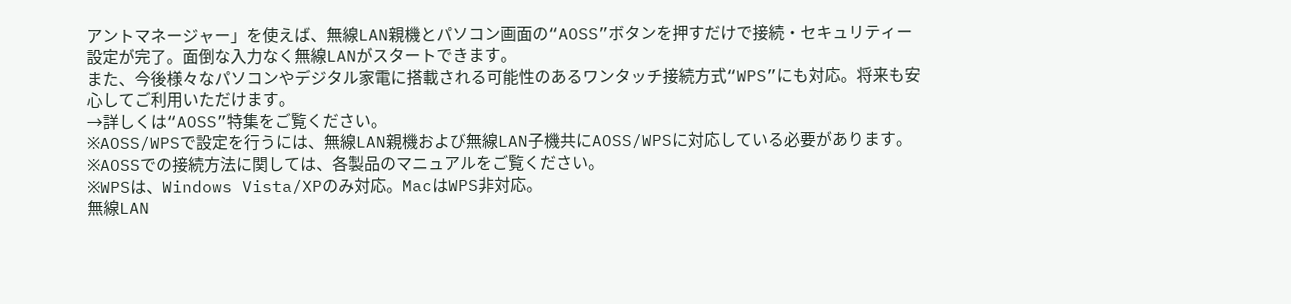アントマネージャー」を使えば、無線LAN親機とパソコン画面の“AOSS”ボタンを押すだけで接続・セキュリティー設定が完了。面倒な入力なく無線LANがスタートできます。
また、今後様々なパソコンやデジタル家電に搭載される可能性のあるワンタッチ接続方式“WPS”にも対応。将来も安心してご利用いただけます。
→詳しくは“AOSS”特集をご覧ください。
※AOSS/WPSで設定を行うには、無線LAN親機および無線LAN子機共にAOSS/WPSに対応している必要があります。
※AOSSでの接続方法に関しては、各製品のマニュアルをご覧ください。
※WPSは、Windows Vista/XPのみ対応。MacはWPS非対応。
無線LAN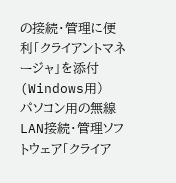の接続・管理に便利「クライアントマネージャ」を添付(Windows用)
パソコン用の無線LAN接続・管理ソフトウェア「クライア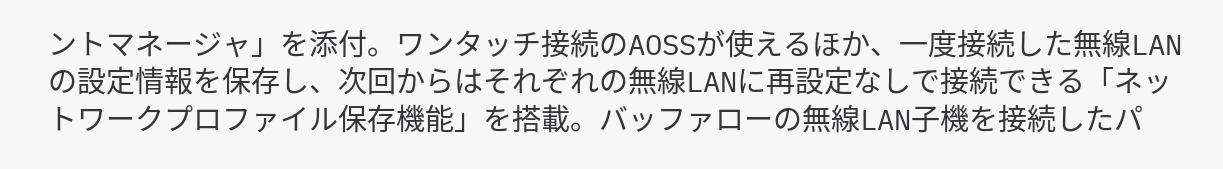ントマネージャ」を添付。ワンタッチ接続のAOSSが使えるほか、一度接続した無線LANの設定情報を保存し、次回からはそれぞれの無線LANに再設定なしで接続できる「ネットワークプロファイル保存機能」を搭載。バッファローの無線LAN子機を接続したパ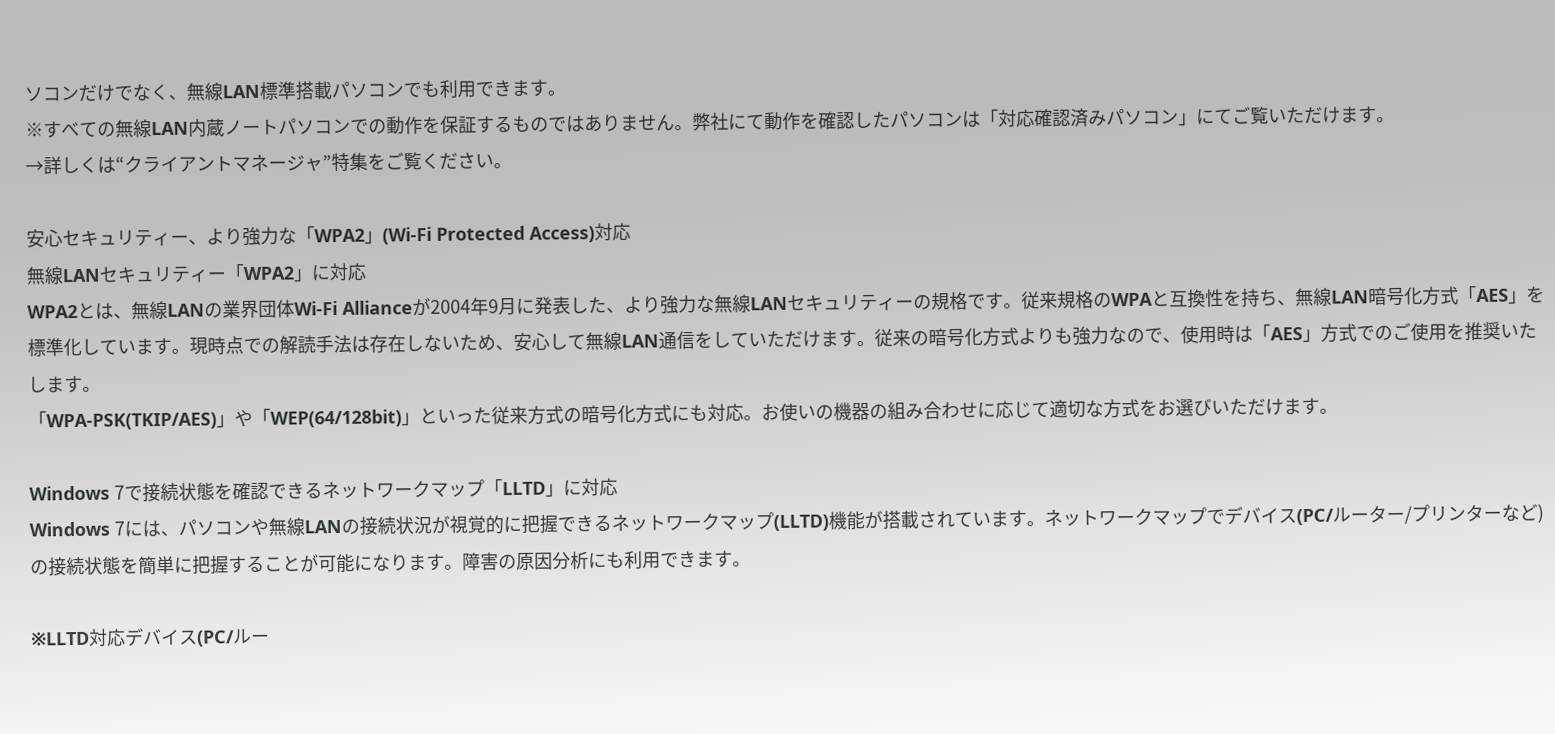ソコンだけでなく、無線LAN標準搭載パソコンでも利用できます。
※すべての無線LAN内蔵ノートパソコンでの動作を保証するものではありません。弊社にて動作を確認したパソコンは「対応確認済みパソコン」にてご覧いただけます。
→詳しくは“クライアントマネージャ”特集をご覧ください。

安心セキュリティー、より強力な「WPA2」(Wi-Fi Protected Access)対応
無線LANセキュリティー「WPA2」に対応
WPA2とは、無線LANの業界団体Wi-Fi Allianceが2004年9月に発表した、より強力な無線LANセキュリティーの規格です。従来規格のWPAと互換性を持ち、無線LAN暗号化方式「AES」を標準化しています。現時点での解読手法は存在しないため、安心して無線LAN通信をしていただけます。従来の暗号化方式よりも強力なので、使用時は「AES」方式でのご使用を推奨いたします。
「WPA-PSK(TKIP/AES)」や「WEP(64/128bit)」といった従来方式の暗号化方式にも対応。お使いの機器の組み合わせに応じて適切な方式をお選びいただけます。

Windows 7で接続状態を確認できるネットワークマップ「LLTD」に対応
Windows 7には、パソコンや無線LANの接続状況が視覚的に把握できるネットワークマップ(LLTD)機能が搭載されています。ネットワークマップでデバイス(PC/ルーター/プリンターなど)の接続状態を簡単に把握することが可能になります。障害の原因分析にも利用できます。

※LLTD対応デバイス(PC/ルー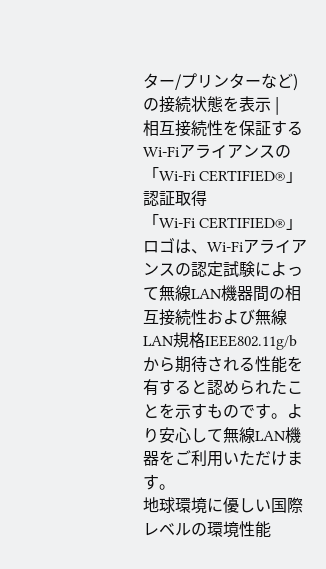ター/プリンターなど)
の接続状態を表示 |
相互接続性を保証するWi-Fiアライアンスの「Wi-Fi CERTIFIED®」認証取得
「Wi-Fi CERTIFIED®」ロゴは、Wi-Fiアライアンスの認定試験によって無線LAN機器間の相互接続性および無線LAN規格IEEE802.11g/bから期待される性能を有すると認められたことを示すものです。より安心して無線LAN機器をご利用いただけます。
地球環境に優しい国際レベルの環境性能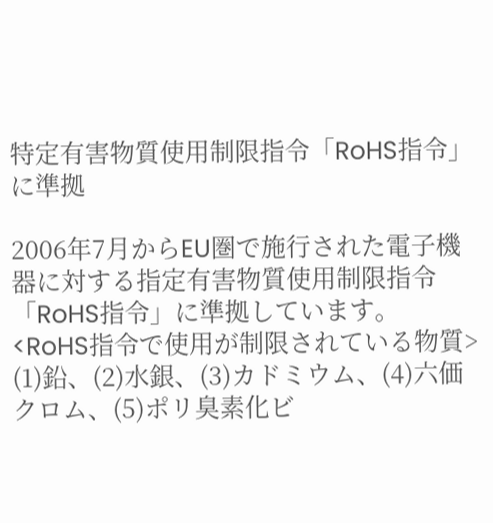特定有害物質使用制限指令「RoHS指令」に準拠

2006年7月からEU圏で施行された電子機器に対する指定有害物質使用制限指令「RoHS指令」に準拠しています。
<RoHS指令で使用が制限されている物質>
(1)鉛、(2)水銀、(3)カドミウム、(4)六価クロム、(5)ポリ臭素化ビ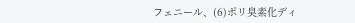フェニール、(6)ポリ臭素化ディ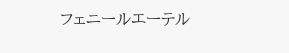フェニールエーテル